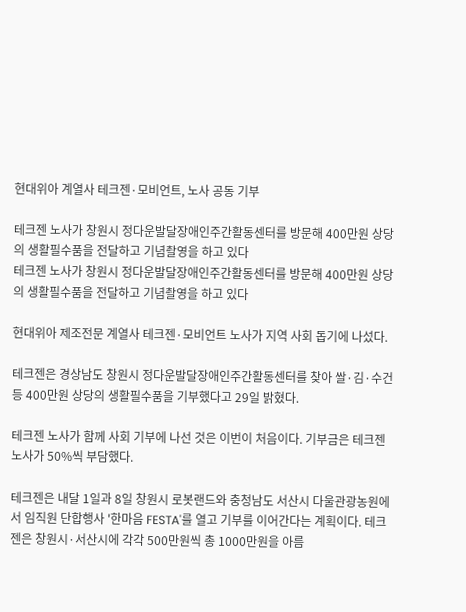현대위아 계열사 테크젠·모비언트, 노사 공동 기부

테크젠 노사가 창원시 정다운발달장애인주간활동센터를 방문해 400만원 상당의 생활필수품을 전달하고 기념촬영을 하고 있다
테크젠 노사가 창원시 정다운발달장애인주간활동센터를 방문해 400만원 상당의 생활필수품을 전달하고 기념촬영을 하고 있다

현대위아 제조전문 계열사 테크젠·모비언트 노사가 지역 사회 돕기에 나섰다.

테크젠은 경상남도 창원시 정다운발달장애인주간활동센터를 찾아 쌀·김·수건 등 400만원 상당의 생활필수품을 기부했다고 29일 밝혔다.

테크젠 노사가 함께 사회 기부에 나선 것은 이번이 처음이다. 기부금은 테크젠 노사가 50%씩 부담했다.

테크젠은 내달 1일과 8일 창원시 로봇랜드와 충청남도 서산시 다울관광농원에서 임직원 단합행사 '한마음 FESTA'를 열고 기부를 이어간다는 계획이다. 테크젠은 창원시·서산시에 각각 500만원씩 총 1000만원을 아름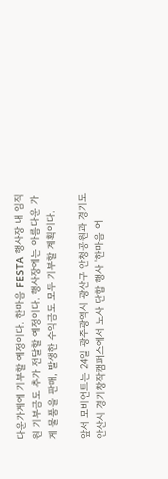다운가게에 기부할 예정이다. 한마음 FESTA 행사장 내 임직원 기부금도 추가 전달할 예정이다. 행사장에는 아름다운 가게 물품을 판매, 발생한 수익금도 모두 기부할 계획이다.

앞서 모비언트는 24일 광주광역시 광산구 안청공원과 경기도 안산시 경기창작캠퍼스에서 노사 단합 행사 '한마음 어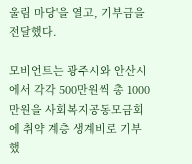울림 마당'을 열고, 기부금을 전달했다.

모비언트는 광주시와 안산시에서 각각 500만원씩 총 1000만원을 사회복지공동모금회에 취약 계층 생계비로 기부했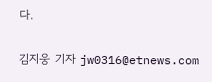다.

김지웅 기자 jw0316@etnews.com